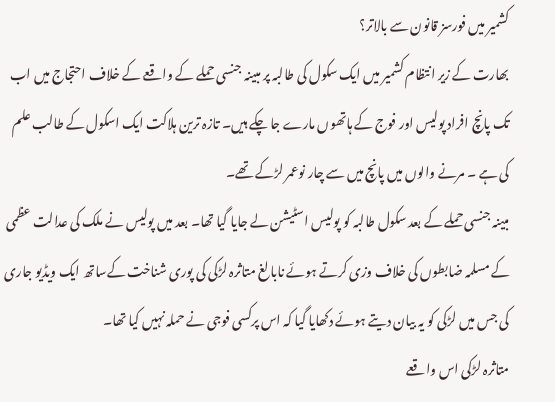کشمیر میں فورسز قانون سے بالاتر؟
بھارت کے زیر انتظام کشمیر میں ایک سکول کی طالبہ پر مبینہ جنسی حملے کے واقعے کے خلاف احتجاج میں اب تک پانچ افراد پولیس اور فوج کے ہاتھوں مارے جا چکے ہیں۔ تازہ ترین ہلاکت ایک اسکول کے طالب علم کی ہے ۔ مرنے والوں میں پانچ میں سے چار نوعمر لڑکے تھے۔
مبینہ جنسی حملے کے بعد سکول طالبہ کو پولیس اسٹیشن لے جایا گیا تھا۔ بعد میں پولیس نے ملک کی عدالت عظمی کے مسلمہ ضابطوں کی خلاف وزی کرتے ہوئے نابالغ متاثرہ لڑکی کی پوری شناخت کےساتھ ایک ویڈیو جاری کی جس میں لڑکی کو یہ بیان دیتے ہوئے دکھایا گیا کہ اس پرکسی فوجی نے حملہ نہیں کیا تھا۔
متاثرہ لڑکی اس واقعے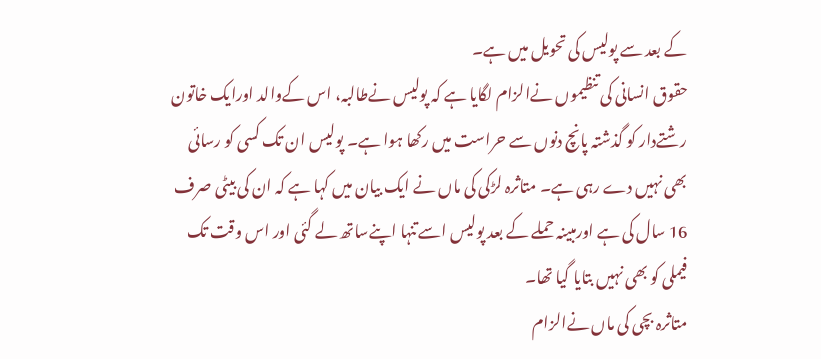کے بعد سے پولیس کی تحویل میں ہے۔
حقوق انسانی کی تنظیموں نےالزام لگایا ہے کہ پولیس نےطالبہ، اس کےوالد اورایک خاتون رشتےدار کو گذشتہ پانچ دنوں سے حراست میں رکھا ہوا ہے۔ پولیس ان تک کسی کو رسائی بھی نہیں دے رہی ہے۔ متاثرہ لڑکی کی ماں نے ایک بیان میں کہا ہے کہ ان کی بیٹی صرف 16 سال کی ہے اورمبینہ حملے کے بعد پولیس اسےتنہا اپنےساتھ لے گئی اور اس وقت تک فیملی کو بھی نہیں بتایا گیا تھا۔
متاثرہ بچی کی ماں نےالزام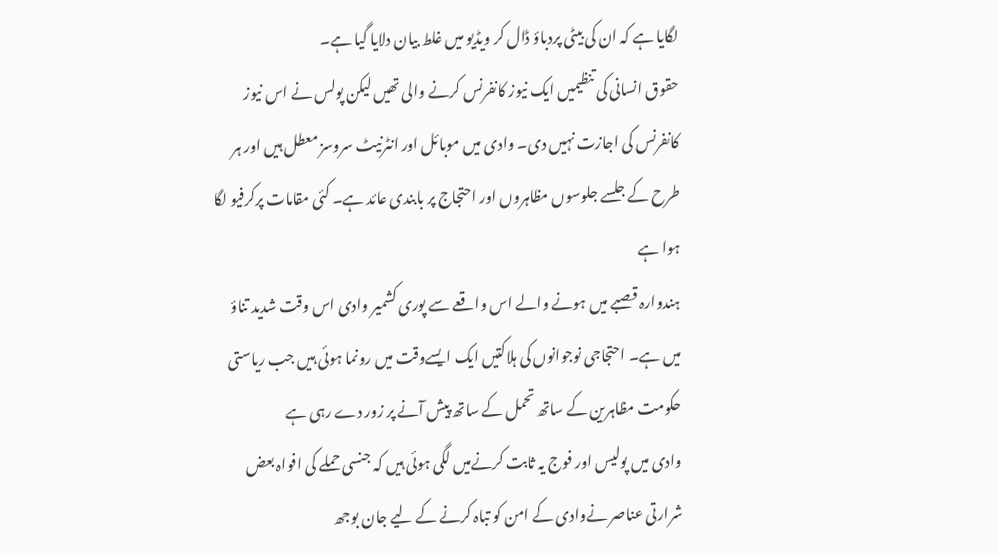لگایا ہے کہ ان کی بیٹی پردباؤ ڈال کر ویڈیو میں غلط بیان دلایا گیا ہے۔
حقوق انسانی کی تنظیمیں ایک نیوز کانفرنس کرنے والی تھیں لیکن پولس نے اس نیوز کانفرنس کی اجازت نہیں دی۔ وادی میں موبائل اور انٹرنیٹ سروسز معطل ہیں اور ہر طرح کے جلسے جلوسوں مظاہروں اور احتجاج پر بابندی عائد ہے۔ کئی مقامات پرکرفیو لگا ہوا ہے
ہندوارہ قصبے میں ہونے والے اس واقعے سے پوری کشمیر وادی اس وقت شدید تناؤ میں ہے۔ احتجاجی نوجوانوں کی ہلاکتیں ایک ایسےوقت میں رونما ہوئی ہیں جب ریاستی حکومت مظاہرین کے ساتھ تحمل کے ساتھ پیش آنے پر زور دے رہی ہے
وادی میں پولیس اور فوج یہ ثابت کرنےمیں لگی ہوئی ہیں کہ جنسی حملے کی افواہ بعض شرارتی عناصر نےوادی کے امن کو تباہ کرنے کے لیے جان بوجھ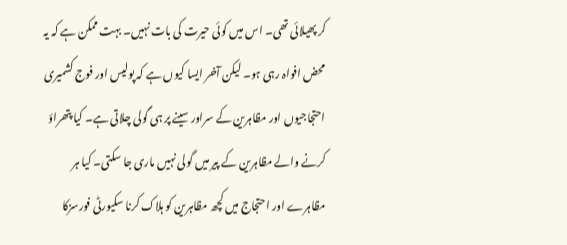کر پھیلائی تھی۔ اس میں کوئی حیرت کی بات نہیں۔ بہت ممکن ہے کہ یہ محض افواہ رہی ہو۔ لیکن آخر ایسا کیوں ہے کہ پولیس اور فوج کشمیری احتجاجیوں اور مظاہرین کے سراور سینے پر ہی گولی چلاتی ہے۔ کیا پتھراؤ کرنے والے مظاہرین کے پیر میں گولی نہیں ماری جا سکتی۔ کیا ہر مظاہرے اور احتجاج میں کچھ مظاہرین کو ہلاک کرنا سکیورٹی فورسزکا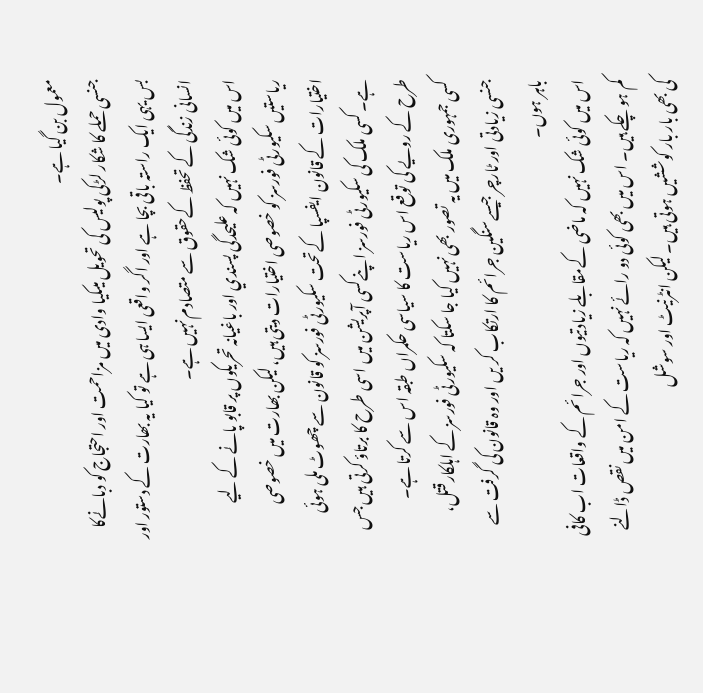معمول بن گیا ہے۔
جنسی حملے کا شکار لڑکی پولیس کی تحویل میںکیا وادی میں مزاحمت اور احتجاج کو دبانےکا بس یہی ایک راستہ باقی بچا ہے اور اگر واقعی ایسا ہی ہے تو کیا یہ بھارت کے دستور اور انسانی زندگی کے تحفظ کےحقوق سے متصادم نہیں ہے۔
اس میں کوئی شک نہیں کہ علیحدگی پسندي اور باغیانہ تحریکوں پر قابو پانے کے لیے ریاستیں سکیورٹی فورسز کو خصوصی اختیارات دیتی ہیں، لیکن بھارت میں خصوصی اختیارات کے قانون ایفسپا کےتحت سکیورٹی فورسز کو قانون سے چھوٹ ملی ہوئی ہے۔ کسی ملک کی سکیورٹی فورسز اپنےکسی آپریشن میں اسی طرح کا برتاؤ کرتی ہیں جس طرح کے رویے کی توقع اس ریاست کا سیاسی حکمراں طبقہ اس سے کرتا ہے۔
کسی جمہوری ملک میں یہ تصور بھی نہیں کیا جا سکتا کہ سکیورٹی فورسز کے اہلکار قتل، جنسی زیادتی اور ٹارچر جیسےسنگین جرائم کا ارتکاب کر یں اور وہ قانون کی گرفت سے باہر ہوں۔
اس میں کوئی شک نہیں کہ ماضی کےمقابلے زیادتیوں اور جرائم کے واقعات اب کافی کم ہو چکے ہیں۔ اس میں بھی کوئی دو رائے نہيں کہ ریاست کے امن میں نقص ڈالنے کی بھی بار بار کوششیں ہوتی ہیں۔ لیکن انٹرنیٹ اور سوشل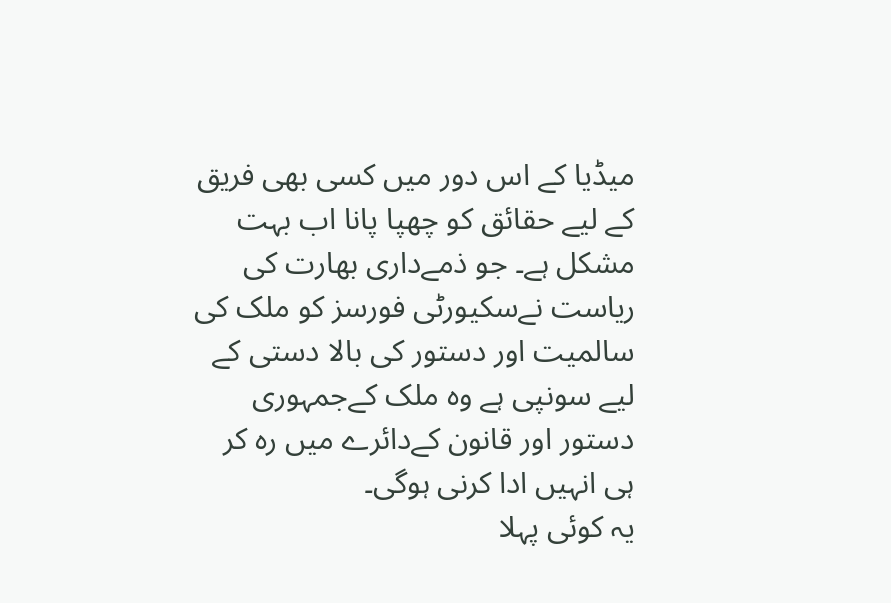میڈیا کے اس دور میں کسی بھی فریق کے لیے حقائق کو چھپا پانا اب بہت مشکل ہے۔ جو ذمےداری بھارت کی ریاست نےسکیورٹی فورسز کو ملک کی سالمیت اور دستور کی بالا دستی کے لیے سونپی ہے وہ ملک کےجمہوری دستور اور قانون کےدائرے میں رہ کر ہی انہیں ادا کرنی ہوگی۔
یہ کوئی پہلا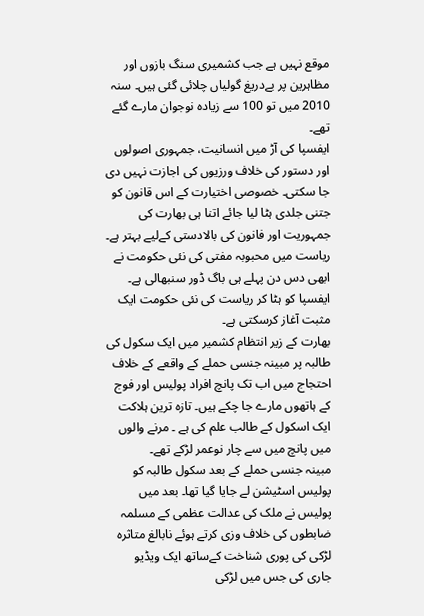موقع نہیں ہے جب کشمیری سنگ بازوں اور مظاہرین پر بےدریغ گولیاں چلائی گئی ہیں۔ سنہ 2010 میں تو 100 سے زیادہ نوجوان مارے گئے تھے۔
ایفسپا کی آڑ میں انسانیت، جمہوری اصولوں اور دستور کی خلاف ورزیوں کی اجازت نہیں دی جا سکتی۔ خصوصی اختیارت کے اس قانون کو جتنی جلدی ہٹا لیا جائے اتنا ہی بھارت کی جمہوریت اور فانون کی بالادستی کےلیے بہتر ہے۔ ریاست میں محبوبہ مفتی کی نئی حکومت نے ابھی دس دن پہلے ہی باگ ڈور سنبھالی ہے۔ ایفسپا کو ہٹا کر ریاست کی نئی حکومت ایک مثبت آغاز کرسکتی ہے۔
بھارت کے زیر انتظام کشمیر میں ایک سکول کی طالبہ پر مبینہ جنسی حملے کے واقعے کے خلاف احتجاج میں اب تک پانچ افراد پولیس اور فوج کے ہاتھوں مارے جا چکے ہیں۔ تازہ ترین ہلاکت ایک اسکول کے طالب علم کی ہے ۔ مرنے والوں میں پانچ میں سے چار نوعمر لڑکے تھے۔
مبینہ جنسی حملے کے بعد سکول طالبہ کو پولیس اسٹیشن لے جایا گیا تھا۔ بعد میں پولیس نے ملک کی عدالت عظمی کے مسلمہ ضابطوں کی خلاف وزی کرتے ہوئے نابالغ متاثرہ لڑکی کی پوری شناخت کےساتھ ایک ویڈیو جاری کی جس میں لڑکی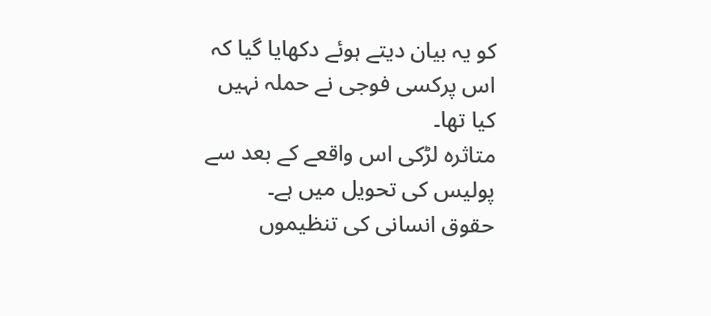کو یہ بیان دیتے ہوئے دکھایا گیا کہ اس پرکسی فوجی نے حملہ نہیں کیا تھا۔
متاثرہ لڑکی اس واقعے کے بعد سے پولیس کی تحویل میں ہے۔
حقوق انسانی کی تنظیموں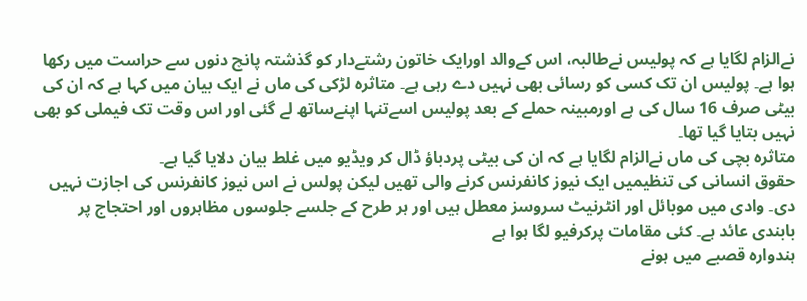نےالزام لگایا ہے کہ پولیس نےطالبہ، اس کےوالد اورایک خاتون رشتےدار کو گذشتہ پانچ دنوں سے حراست میں رکھا ہوا ہے۔ پولیس ان تک کسی کو رسائی بھی نہیں دے رہی ہے۔ متاثرہ لڑکی کی ماں نے ایک بیان میں کہا ہے کہ ان کی بیٹی صرف 16 سال کی ہے اورمبینہ حملے کے بعد پولیس اسےتنہا اپنےساتھ لے گئی اور اس وقت تک فیملی کو بھی نہیں بتایا گیا تھا۔
متاثرہ بچی کی ماں نےالزام لگایا ہے کہ ان کی بیٹی پردباؤ ڈال کر ویڈیو میں غلط بیان دلایا گیا ہے۔
حقوق انسانی کی تنظیمیں ایک نیوز کانفرنس کرنے والی تھیں لیکن پولس نے اس نیوز کانفرنس کی اجازت نہیں دی۔ وادی میں موبائل اور انٹرنیٹ سروسز معطل ہیں اور ہر طرح کے جلسے جلوسوں مظاہروں اور احتجاج پر بابندی عائد ہے۔ کئی مقامات پرکرفیو لگا ہوا ہے
ہندوارہ قصبے میں ہونے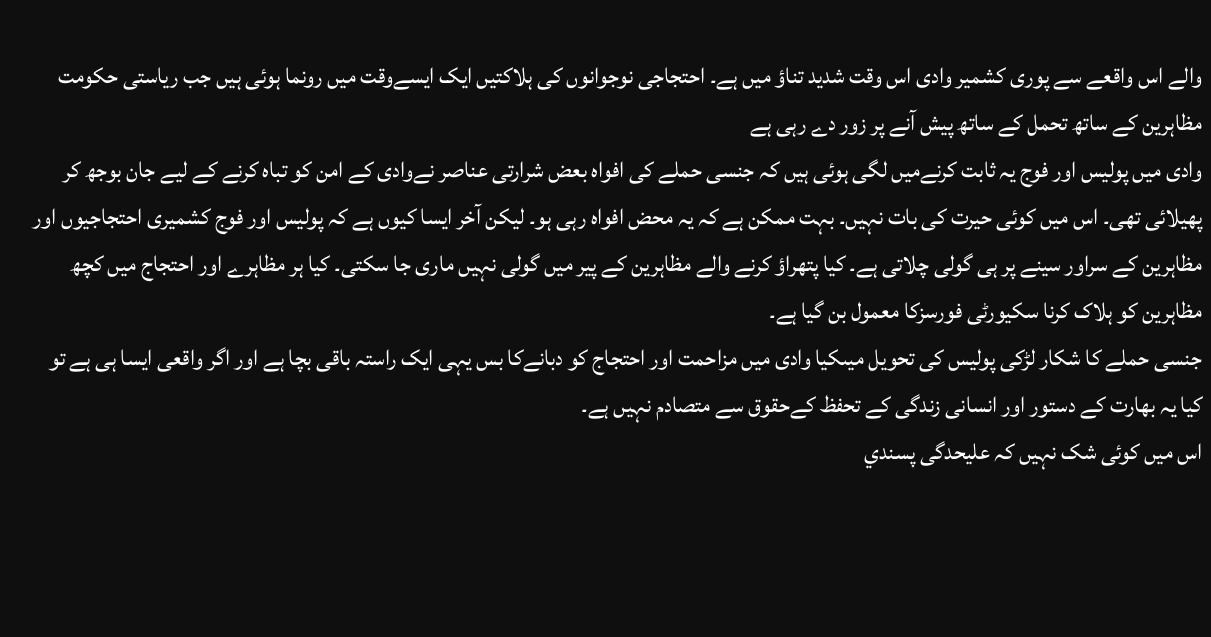والے اس واقعے سے پوری کشمیر وادی اس وقت شدید تناؤ میں ہے۔ احتجاجی نوجوانوں کی ہلاکتیں ایک ایسےوقت میں رونما ہوئی ہیں جب ریاستی حکومت مظاہرین کے ساتھ تحمل کے ساتھ پیش آنے پر زور دے رہی ہے
وادی میں پولیس اور فوج یہ ثابت کرنےمیں لگی ہوئی ہیں کہ جنسی حملے کی افواہ بعض شرارتی عناصر نےوادی کے امن کو تباہ کرنے کے لیے جان بوجھ کر پھیلائی تھی۔ اس میں کوئی حیرت کی بات نہیں۔ بہت ممکن ہے کہ یہ محض افواہ رہی ہو۔ لیکن آخر ایسا کیوں ہے کہ پولیس اور فوج کشمیری احتجاجیوں اور مظاہرین کے سراور سینے پر ہی گولی چلاتی ہے۔ کیا پتھراؤ کرنے والے مظاہرین کے پیر میں گولی نہیں ماری جا سکتی۔ کیا ہر مظاہرے اور احتجاج میں کچھ مظاہرین کو ہلاک کرنا سکیورٹی فورسزکا معمول بن گیا ہے۔
جنسی حملے کا شکار لڑکی پولیس کی تحویل میںکیا وادی میں مزاحمت اور احتجاج کو دبانےکا بس یہی ایک راستہ باقی بچا ہے اور اگر واقعی ایسا ہی ہے تو کیا یہ بھارت کے دستور اور انسانی زندگی کے تحفظ کےحقوق سے متصادم نہیں ہے۔
اس میں کوئی شک نہیں کہ علیحدگی پسندي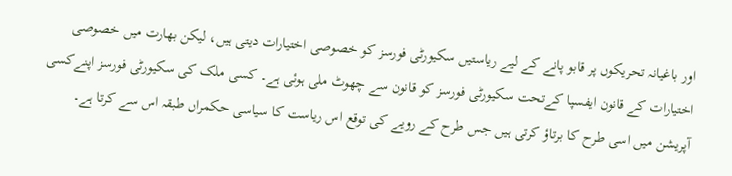اور باغیانہ تحریکوں پر قابو پانے کے لیے ریاستیں سکیورٹی فورسز کو خصوصی اختیارات دیتی ہیں، لیکن بھارت میں خصوصی اختیارات کے قانون ایفسپا کےتحت سکیورٹی فورسز کو قانون سے چھوٹ ملی ہوئی ہے۔ کسی ملک کی سکیورٹی فورسز اپنےکسی آپریشن میں اسی طرح کا برتاؤ کرتی ہیں جس طرح کے رویے کی توقع اس ریاست کا سیاسی حکمراں طبقہ اس سے کرتا ہے۔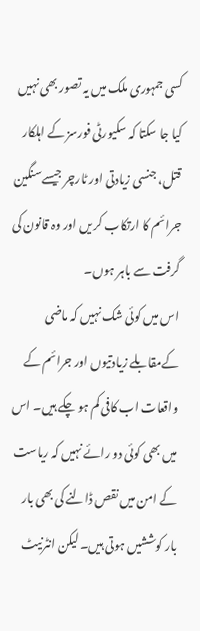کسی جمہوری ملک میں یہ تصور بھی نہیں کیا جا سکتا کہ سکیورٹی فورسز کے اہلکار قتل، جنسی زیادتی اور ٹارچر جیسےسنگین جرائم کا ارتکاب کر یں اور وہ قانون کی گرفت سے باہر ہوں۔
اس میں کوئی شک نہیں کہ ماضی کےمقابلے زیادتیوں اور جرائم کے واقعات اب کافی کم ہو چکے ہیں۔ اس میں بھی کوئی دو رائے نہيں کہ ریاست کے امن میں نقص ڈالنے کی بھی بار بار کوششیں ہوتی ہیں۔ لیکن انٹرنیٹ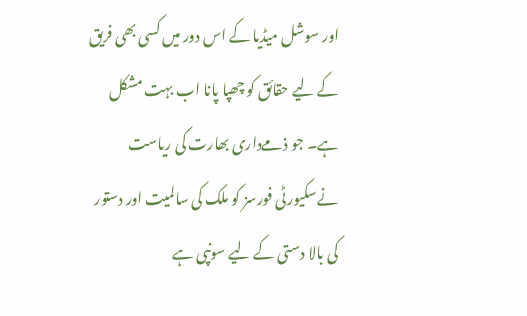اور سوشل میڈیا کے اس دور میں کسی بھی فریق کے لیے حقائق کو چھپا پانا اب بہت مشکل ہے۔ جو ذمےداری بھارت کی ریاست نےسکیورٹی فورسز کو ملک کی سالمیت اور دستور کی بالا دستی کے لیے سونپی ہے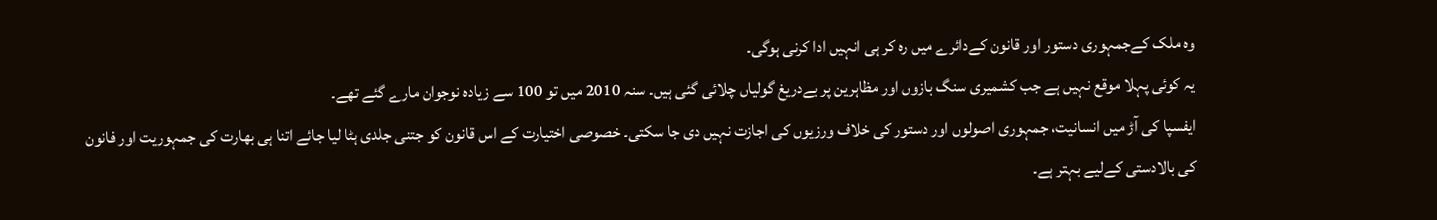وہ ملک کےجمہوری دستور اور قانون کےدائرے میں رہ کر ہی انہیں ادا کرنی ہوگی۔
یہ کوئی پہلا موقع نہیں ہے جب کشمیری سنگ بازوں اور مظاہرین پر بےدریغ گولیاں چلائی گئی ہیں۔ سنہ 2010 میں تو 100 سے زیادہ نوجوان مارے گئے تھے۔
ایفسپا کی آڑ میں انسانیت، جمہوری اصولوں اور دستور کی خلاف ورزیوں کی اجازت نہیں دی جا سکتی۔ خصوصی اختیارت کے اس قانون کو جتنی جلدی ہٹا لیا جائے اتنا ہی بھارت کی جمہوریت اور فانون کی بالادستی کےلیے بہتر ہے۔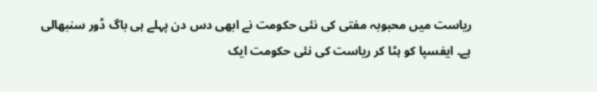ریاست میں محبوبہ مفتی کی نئی حکومت نے ابھی دس دن پہلے ہی باگ ڈور سنبھالی ہے۔ ایفسپا کو ہٹا کر ریاست کی نئی حکومت ایک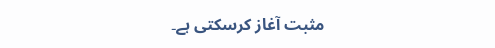مثبت آغاز کرسکتی ہے۔